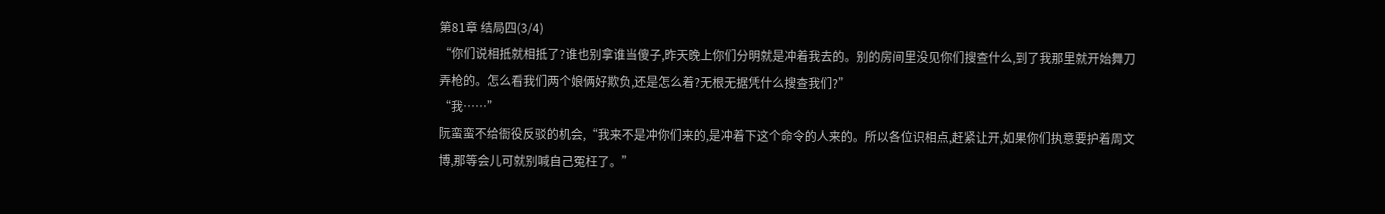第81章 结局四(3/4)
“你们说相抵就相抵了?谁也别拿谁当傻子,昨天晚上你们分明就是冲着我去的。别的房间里没见你们搜查什么,到了我那里就开始舞刀弄枪的。怎么看我们两个娘俩好欺负,还是怎么着?无根无据凭什么搜查我们?”
“我……”
阮蛮蛮不给衙役反驳的机会,“我来不是冲你们来的,是冲着下这个命令的人来的。所以各位识相点,赶紧让开,如果你们执意要护着周文博,那等会儿可就别喊自己冤枉了。”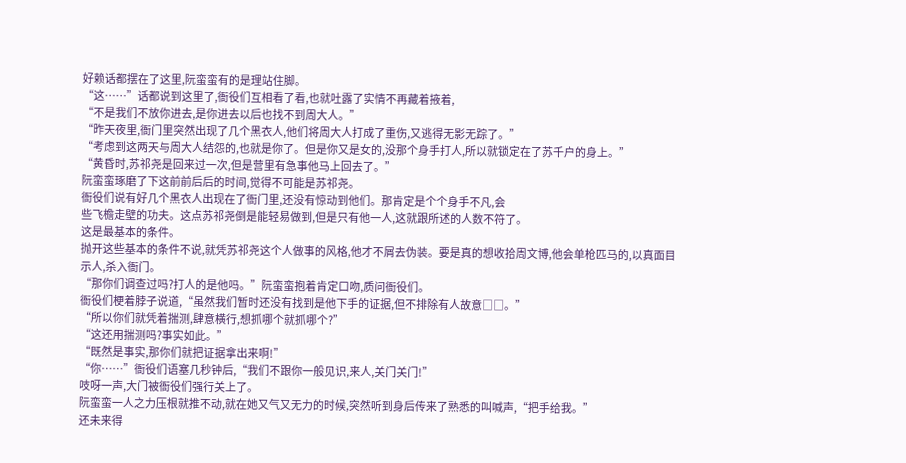好赖话都摆在了这里,阮蛮蛮有的是理站住脚。
“这……”话都说到这里了,衙役们互相看了看,也就吐露了实情不再藏着掖着,
“不是我们不放你进去,是你进去以后也找不到周大人。”
“昨天夜里,衙门里突然出现了几个黑衣人,他们将周大人打成了重伤,又逃得无影无踪了。”
“考虑到这两天与周大人结怨的,也就是你了。但是你又是女的,没那个身手打人,所以就锁定在了苏千户的身上。”
“黄昏时,苏祁尧是回来过一次,但是营里有急事他马上回去了。”
阮蛮蛮琢磨了下这前前后后的时间,觉得不可能是苏祁尧。
衙役们说有好几个黑衣人出现在了衙门里,还没有惊动到他们。那肯定是个个身手不凡,会
些飞檐走壁的功夫。这点苏祁尧倒是能轻易做到,但是只有他一人,这就跟所述的人数不符了。
这是最基本的条件。
抛开这些基本的条件不说,就凭苏祁尧这个人做事的风格,他才不屑去伪装。要是真的想收拾周文博,他会单枪匹马的,以真面目示人,杀入衙门。
“那你们调查过吗?打人的是他吗。”阮蛮蛮抱着肯定口吻,质问衙役们。
衙役们梗着脖子说道,“虽然我们暂时还没有找到是他下手的证据,但不排除有人故意□□。”
“所以你们就凭着揣测,肆意横行,想抓哪个就抓哪个?”
“这还用揣测吗?事实如此。”
“既然是事实,那你们就把证据拿出来啊!”
“你……”衙役们语塞几秒钟后,“我们不跟你一般见识,来人,关门关门!”
吱呀一声,大门被衙役们强行关上了。
阮蛮蛮一人之力压根就推不动,就在她又气又无力的时候,突然听到身后传来了熟悉的叫喊声,“把手给我。”
还未来得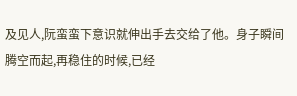及见人,阮蛮蛮下意识就伸出手去交给了他。身子瞬间腾空而起,再稳住的时候,已经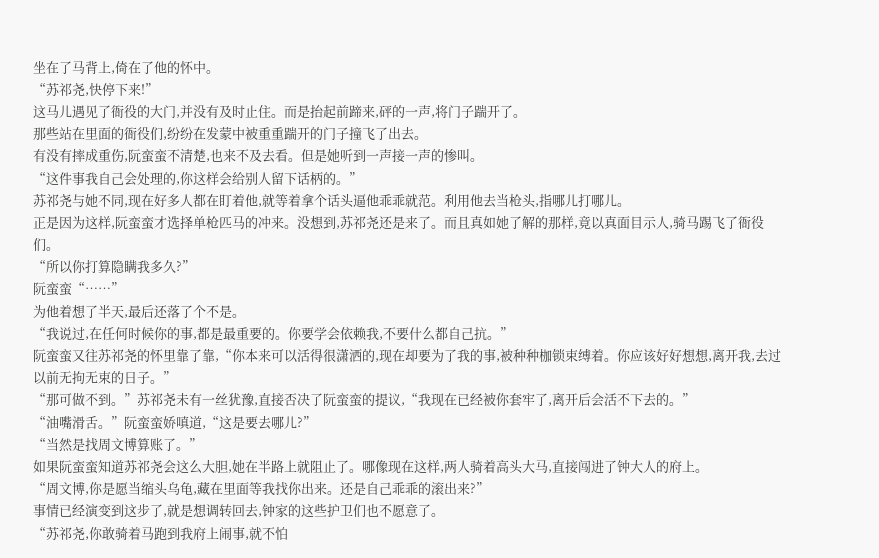坐在了马背上,倚在了他的怀中。
“苏祁尧,快停下来!”
这马儿遇见了衙役的大门,并没有及时止住。而是抬起前蹄来,砰的一声,将门子踹开了。
那些站在里面的衙役们,纷纷在发蒙中被重重踹开的门子撞飞了出去。
有没有摔成重伤,阮蛮蛮不清楚,也来不及去看。但是她听到一声接一声的惨叫。
“这件事我自己会处理的,你这样会给别人留下话柄的。”
苏祁尧与她不同,现在好多人都在盯着他,就等着拿个话头逼他乖乖就范。利用他去当枪头,指哪儿打哪儿。
正是因为这样,阮蛮蛮才选择单枪匹马的冲来。没想到,苏祁尧还是来了。而且真如她了解的那样,竟以真面目示人,骑马踢飞了衙役们。
“所以你打算隐瞒我多久?”
阮蛮蛮“……”
为他着想了半天,最后还落了个不是。
“我说过,在任何时候你的事,都是最重要的。你要学会依赖我,不要什么都自己抗。”
阮蛮蛮又往苏祁尧的怀里靠了靠,“你本来可以活得很潇洒的,现在却要为了我的事,被种种枷锁束缚着。你应该好好想想,离开我,去过以前无拘无束的日子。”
“那可做不到。”苏祁尧未有一丝犹豫,直接否决了阮蛮蛮的提议,“我现在已经被你套牢了,离开后会活不下去的。”
“油嘴滑舌。”阮蛮蛮娇嗔道,“这是要去哪儿?”
“当然是找周文博算账了。”
如果阮蛮蛮知道苏祁尧会这么大胆,她在半路上就阻止了。哪像现在这样,两人骑着高头大马,直接闯进了钟大人的府上。
“周文博,你是愿当缩头乌龟,藏在里面等我找你出来。还是自己乖乖的滚出来?”
事情已经演变到这步了,就是想调转回去,钟家的这些护卫们也不愿意了。
“苏祁尧,你敢骑着马跑到我府上闹事,就不怕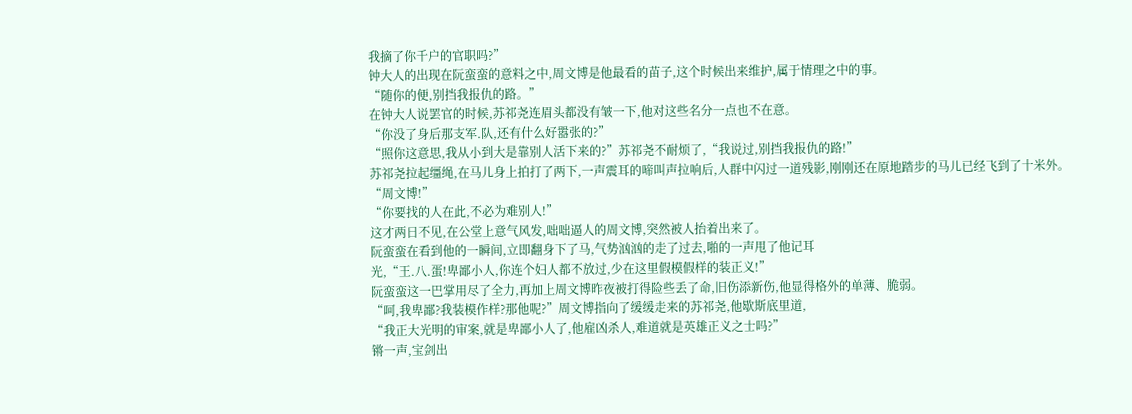我摘了你千户的官职吗?”
钟大人的出现在阮蛮蛮的意料之中,周文博是他最看的苗子,这个时候出来维护,属于情理之中的事。
“随你的便,别挡我报仇的路。”
在钟大人说罢官的时候,苏祁尧连眉头都没有皱一下,他对这些名分一点也不在意。
“你没了身后那支军.队,还有什么好嚣张的?”
“照你这意思,我从小到大是靠别人活下来的?”苏祁尧不耐烦了,“我说过,别挡我报仇的路!”
苏祁尧拉起缰绳,在马儿身上拍打了两下,一声震耳的啼叫声拉响后,人群中闪过一道残影,刚刚还在原地踏步的马儿已经飞到了十米外。
“周文博!”
“你要找的人在此,不必为难别人!”
这才两日不见,在公堂上意气风发,咄咄逼人的周文博,突然被人抬着出来了。
阮蛮蛮在看到他的一瞬间,立即翻身下了马,气势汹汹的走了过去,啪的一声甩了他记耳
光,“王.八.蛋!卑鄙小人,你连个妇人都不放过,少在这里假模假样的装正义!”
阮蛮蛮这一巴掌用尽了全力,再加上周文博昨夜被打得险些丢了命,旧伤添新伤,他显得格外的单薄、脆弱。
“呵,我卑鄙?我装模作样?那他呢?”周文博指向了缓缓走来的苏祁尧,他歇斯底里道,
“我正大光明的审案,就是卑鄙小人了,他雇凶杀人,难道就是英雄正义之士吗?”
锵一声,宝剑出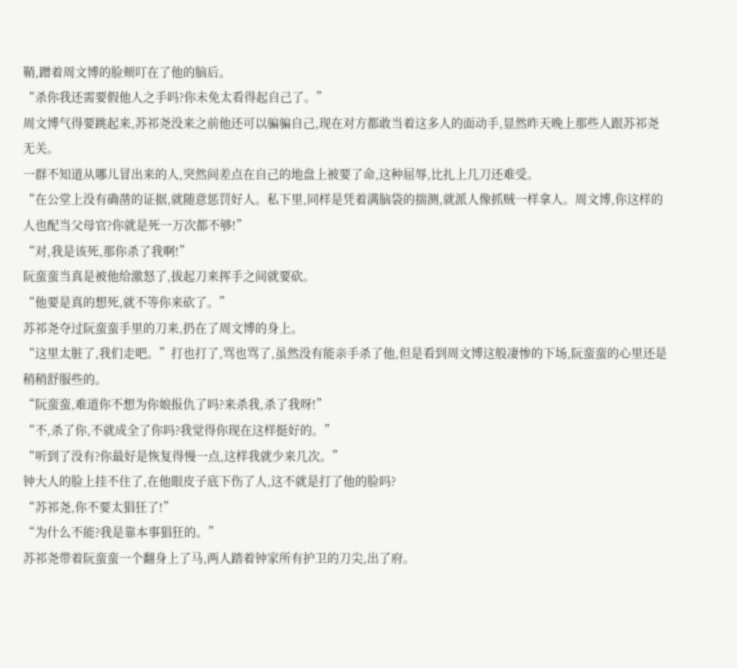鞘,蹭着周文博的脸颊叮在了他的脑后。
“杀你我还需要假他人之手吗?你未免太看得起自己了。”
周文博气得要跳起来,苏祁尧没来之前他还可以骗骗自己,现在对方都敢当着这多人的面动手,显然昨天晚上那些人跟苏祁尧无关。
一群不知道从哪儿冒出来的人,突然间差点在自己的地盘上被要了命,这种屈辱,比扎上几刀还难受。
“在公堂上没有确凿的证据,就随意惩罚好人。私下里,同样是凭着满脑袋的揣测,就派人像抓贼一样拿人。周文博,你这样的人也配当父母官?你就是死一万次都不够!”
“对,我是该死,那你杀了我啊!”
阮蛮蛮当真是被他给激怒了,拔起刀来挥手之间就要砍。
“他要是真的想死,就不等你来砍了。”
苏祁尧夺过阮蛮蛮手里的刀来,扔在了周文博的身上。
“这里太脏了,我们走吧。”打也打了,骂也骂了,虽然没有能亲手杀了他,但是看到周文博这般凄惨的下场,阮蛮蛮的心里还是稍稍舒服些的。
“阮蛮蛮,难道你不想为你娘报仇了吗?来杀我,杀了我呀!”
“不,杀了你,不就成全了你吗?我觉得你现在这样挺好的。”
“听到了没有?你最好是恢复得慢一点,这样我就少来几次。”
钟大人的脸上挂不住了,在他眼皮子底下伤了人,这不就是打了他的脸吗?
“苏祁尧,你不要太猖狂了!”
“为什么不能?我是靠本事猖狂的。”
苏祁尧带着阮蛮蛮一个翻身上了马,两人踏着钟家所有护卫的刀尖,出了府。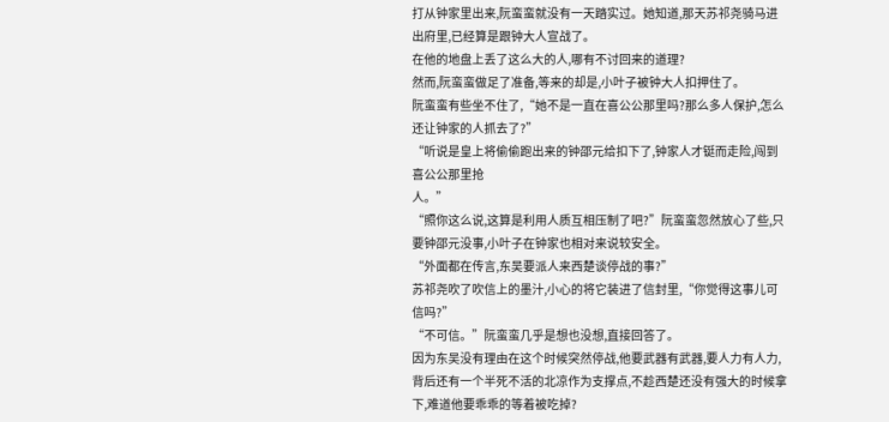打从钟家里出来,阮蛮蛮就没有一天踏实过。她知道,那天苏祁尧骑马进出府里,已经算是跟钟大人宣战了。
在他的地盘上丢了这么大的人,哪有不讨回来的道理?
然而,阮蛮蛮做足了准备,等来的却是,小叶子被钟大人扣押住了。
阮蛮蛮有些坐不住了,“她不是一直在喜公公那里吗?那么多人保护,怎么还让钟家的人抓去了?”
“听说是皇上将偷偷跑出来的钟邵元给扣下了,钟家人才铤而走险,闯到喜公公那里抢
人。”
“照你这么说,这算是利用人质互相压制了吧?”阮蛮蛮忽然放心了些,只要钟邵元没事,小叶子在钟家也相对来说较安全。
“外面都在传言,东吴要派人来西楚谈停战的事?”
苏祁尧吹了吹信上的墨汁,小心的将它装进了信封里,“你觉得这事儿可信吗?”
“不可信。”阮蛮蛮几乎是想也没想,直接回答了。
因为东吴没有理由在这个时候突然停战,他要武器有武器,要人力有人力,背后还有一个半死不活的北凉作为支撑点,不趁西楚还没有强大的时候拿下,难道他要乖乖的等着被吃掉?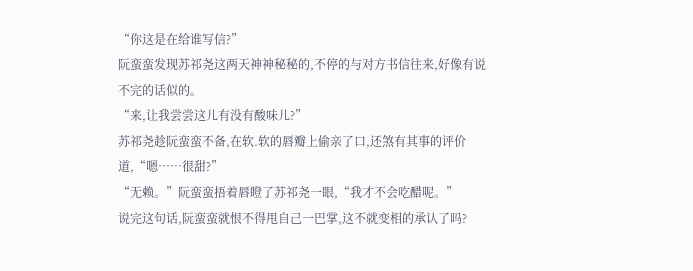“你这是在给谁写信?”
阮蛮蛮发现苏祁尧这两天神神秘秘的,不停的与对方书信往来,好像有说不完的话似的。
“来,让我尝尝这儿有没有酸味儿?”
苏祁尧趁阮蛮蛮不备,在软.软的唇瓣上偷亲了口,还煞有其事的评价道,“嗯……很甜?”
“无赖。”阮蛮蛮捂着唇瞪了苏祁尧一眼,“我才不会吃醋呢。”
说完这句话,阮蛮蛮就恨不得甩自己一巴掌,这不就变相的承认了吗?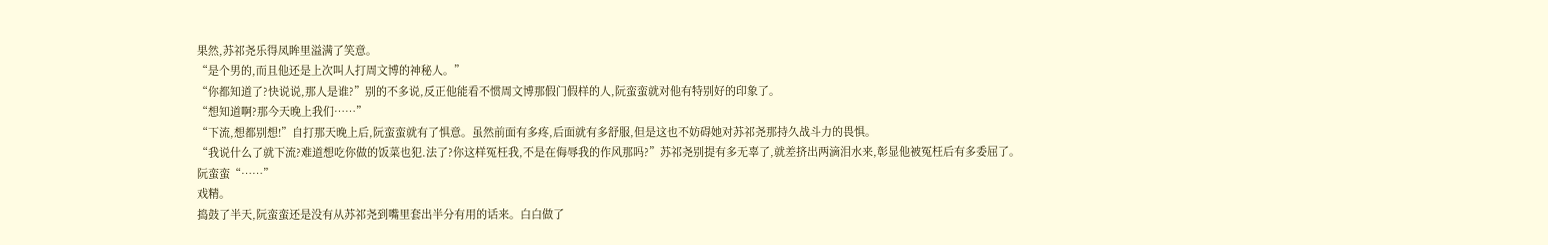果然,苏祁尧乐得凤眸里溢满了笑意。
“是个男的,而且他还是上次叫人打周文博的神秘人。”
“你都知道了?快说说,那人是谁?”别的不多说,反正他能看不惯周文博那假门假样的人,阮蛮蛮就对他有特别好的印象了。
“想知道啊?那今天晚上我们……”
“下流,想都别想!”自打那天晚上后,阮蛮蛮就有了惧意。虽然前面有多疼,后面就有多舒服,但是这也不妨碍她对苏祁尧那持久战斗力的畏惧。
“我说什么了就下流?难道想吃你做的饭菜也犯.法了?你这样冤枉我,不是在侮辱我的作风那吗?”苏祁尧别提有多无辜了,就差挤出两滴泪水来,彰显他被冤枉后有多委屈了。
阮蛮蛮“……”
戏精。
捣鼓了半天,阮蛮蛮还是没有从苏祁尧到嘴里套出半分有用的话来。白白做了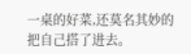一桌的好菜,还莫名其妙的把自己搭了进去。